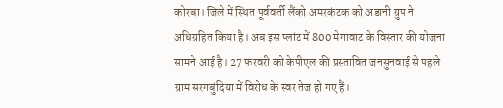कोरबा। जिले में स्थित पूर्ववर्ती लैंको अमरकंटक को अडानी ग्रुप ने अधिग्रहित किया है। अब इस प्लांट में 800 मेगावाट के विस्तार की योजना सामने आई है। 27 फरवरी को केपीएल की प्रस्तावित जनसुनवाई से पहले ग्राम सरगबुंदिया में विरोध के स्वर तेज हो गए हैं।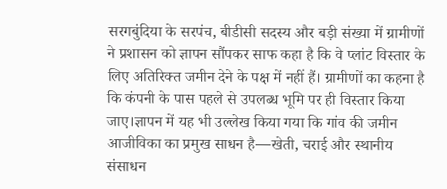सरगबुंदिया के सरपंच, बीडीसी सदस्य और बड़ी संख्या में ग्रामीणों ने प्रशासन को ज्ञापन सौंपकर साफ कहा है कि वे प्लांट विस्तार के लिए अतिरिक्त जमीन देने के पक्ष में नहीं हैं। ग्रामीणों का कहना है कि कंपनी के पास पहले से उपलब्ध भूमि पर ही विस्तार किया जाए।ज्ञापन में यह भी उल्लेख किया गया कि गांव की जमीन आजीविका का प्रमुख साधन है—खेती, चराई और स्थानीय संसाधन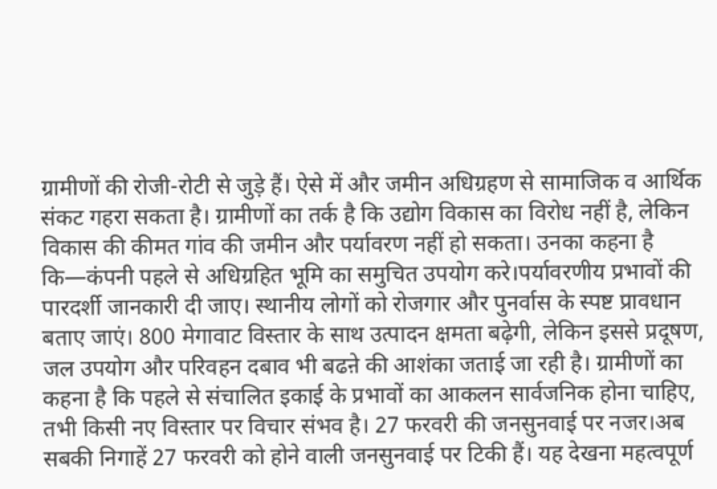ग्रामीणों की रोजी-रोटी से जुड़े हैं। ऐसे में और जमीन अधिग्रहण से सामाजिक व आर्थिक संकट गहरा सकता है। ग्रामीणों का तर्क है कि उद्योग विकास का विरोध नहीं है, लेकिन विकास की कीमत गांव की जमीन और पर्यावरण नहीं हो सकता। उनका कहना है कि—कंपनी पहले से अधिग्रहित भूमि का समुचित उपयोग करे।पर्यावरणीय प्रभावों की पारदर्शी जानकारी दी जाए। स्थानीय लोगों को रोजगार और पुनर्वास के स्पष्ट प्रावधान बताए जाएं। 800 मेगावाट विस्तार के साथ उत्पादन क्षमता बढ़ेगी, लेकिन इससे प्रदूषण, जल उपयोग और परिवहन दबाव भी बढऩे की आशंका जताई जा रही है। ग्रामीणों का कहना है कि पहले से संचालित इकाई के प्रभावों का आकलन सार्वजनिक होना चाहिए, तभी किसी नए विस्तार पर विचार संभव है। 27 फरवरी की जनसुनवाई पर नजर।अब सबकी निगाहें 27 फरवरी को होने वाली जनसुनवाई पर टिकी हैं। यह देखना महत्वपूर्ण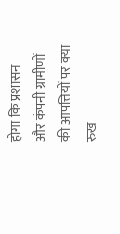होगा कि प्रशासन और कंपनी ग्रामीणों की आपत्तियों पर क्या रुख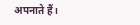अपनाते हैं।